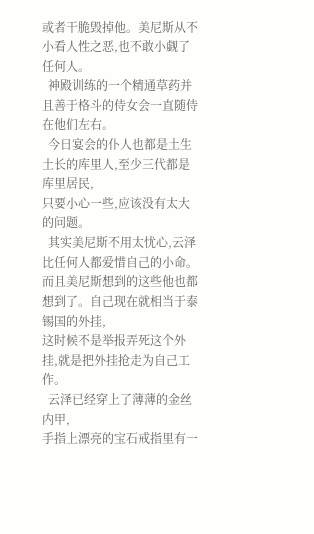或者干脆毁掉他。美尼斯从不小看人性之恶,也不敢小觑了任何人。
  神殿训练的一个精通草药并且善于格斗的侍女会一直随侍在他们左右。
  今日宴会的仆人也都是土生土长的库里人,至少三代都是库里居民,
只要小心一些,应该没有太大的问题。
  其实美尼斯不用太忧心,云泽比任何人都爱惜自己的小命。而且美尼斯想到的这些他也都想到了。自己现在就相当于泰锡国的外挂,
这时候不是举报弄死这个外挂,就是把外挂抢走为自己工作。
  云泽已经穿上了薄薄的金丝内甲,
手指上漂亮的宝石戒指里有一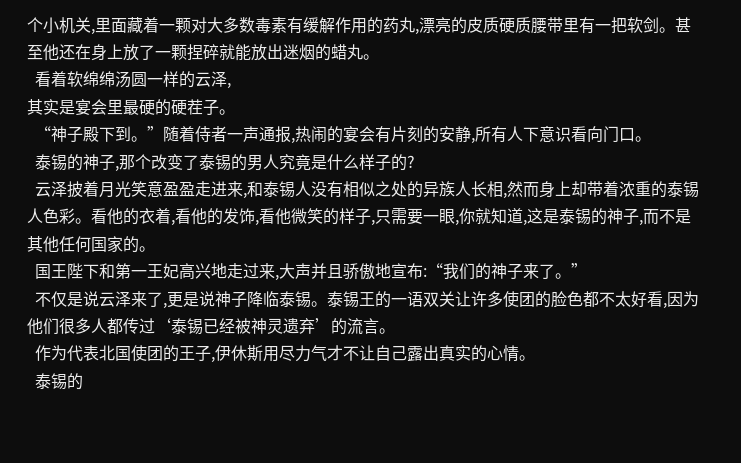个小机关,里面藏着一颗对大多数毒素有缓解作用的药丸,漂亮的皮质硬质腰带里有一把软剑。甚至他还在身上放了一颗捏碎就能放出迷烟的蜡丸。
  看着软绵绵汤圆一样的云泽,
其实是宴会里最硬的硬茬子。
  “神子殿下到。”随着侍者一声通报,热闹的宴会有片刻的安静,所有人下意识看向门口。
  泰锡的神子,那个改变了泰锡的男人究竟是什么样子的?
  云泽披着月光笑意盈盈走进来,和泰锡人没有相似之处的异族人长相,然而身上却带着浓重的泰锡人色彩。看他的衣着,看他的发饰,看他微笑的样子,只需要一眼,你就知道,这是泰锡的神子,而不是其他任何国家的。
  国王陛下和第一王妃高兴地走过来,大声并且骄傲地宣布:“我们的神子来了。”
  不仅是说云泽来了,更是说神子降临泰锡。泰锡王的一语双关让许多使团的脸色都不太好看,因为他们很多人都传过‘泰锡已经被神灵遗弃’的流言。
  作为代表北国使团的王子,伊休斯用尽力气才不让自己露出真实的心情。
  泰锡的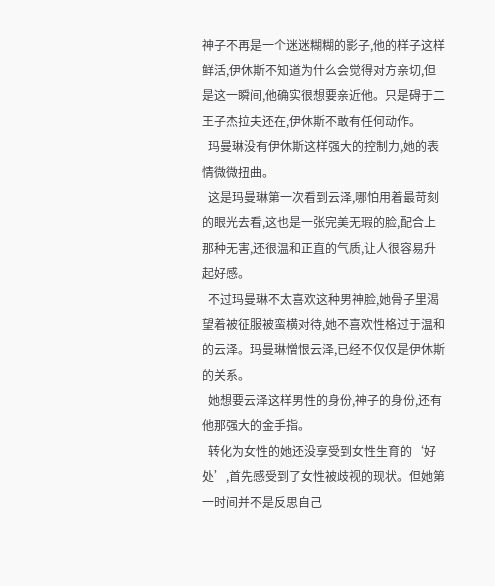神子不再是一个迷迷糊糊的影子,他的样子这样鲜活,伊休斯不知道为什么会觉得对方亲切,但是这一瞬间,他确实很想要亲近他。只是碍于二王子杰拉夫还在,伊休斯不敢有任何动作。
  玛曼琳没有伊休斯这样强大的控制力,她的表情微微扭曲。
  这是玛曼琳第一次看到云泽,哪怕用着最苛刻的眼光去看,这也是一张完美无瑕的脸,配合上那种无害,还很温和正直的气质,让人很容易升起好感。
  不过玛曼琳不太喜欢这种男神脸,她骨子里渴望着被征服被蛮横对待,她不喜欢性格过于温和的云泽。玛曼琳憎恨云泽,已经不仅仅是伊休斯的关系。
  她想要云泽这样男性的身份,神子的身份,还有他那强大的金手指。
  转化为女性的她还没享受到女性生育的‘好处’,首先感受到了女性被歧视的现状。但她第一时间并不是反思自己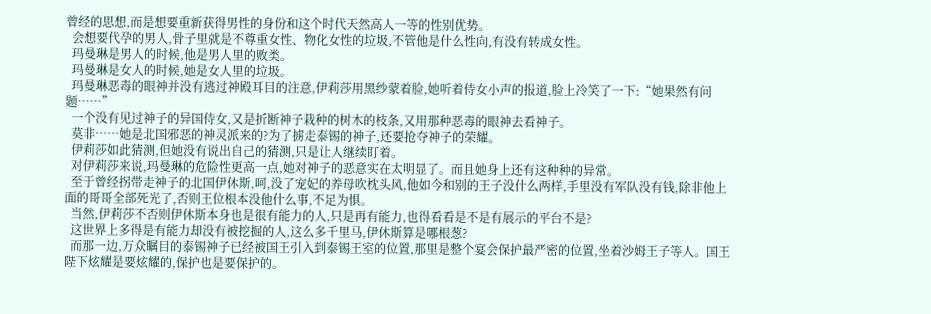曾经的思想,而是想要重新获得男性的身份和这个时代天然高人一等的性别优势。
  会想要代孕的男人,骨子里就是不尊重女性、物化女性的垃圾,不管他是什么性向,有没有转成女性。
  玛曼琳是男人的时候,他是男人里的败类。
  玛曼琳是女人的时候,她是女人里的垃圾。
  玛曼琳恶毒的眼神并没有逃过神殿耳目的注意,伊莉莎用黑纱蒙着脸,她听着侍女小声的报道,脸上冷笑了一下:“她果然有问题……”
  一个没有见过神子的异国侍女,又是折断神子栽种的树木的枝条,又用那种恶毒的眼神去看神子。
  莫非……她是北国邪恶的神灵派来的?为了掳走泰锡的神子,还要抢夺神子的荣耀。
  伊莉莎如此猜测,但她没有说出自己的猜测,只是让人继续盯着。
  对伊莉莎来说,玛曼琳的危险性更高一点,她对神子的恶意实在太明显了。而且她身上还有这种种的异常。
  至于曾经拐带走神子的北国伊休斯,呵,没了宠妃的养母吹枕头风,他如今和别的王子没什么两样,手里没有军队没有钱,除非他上面的哥哥全部死光了,否则王位根本没他什么事,不足为惧。
  当然,伊莉莎不否则伊休斯本身也是很有能力的人,只是再有能力,也得看看是不是有展示的平台不是?
  这世界上多得是有能力却没有被挖掘的人,这么多千里马,伊休斯算是哪根葱?
  而那一边,万众瞩目的泰锡神子已经被国王引入到泰锡王室的位置,那里是整个宴会保护最严密的位置,坐着沙姆王子等人。国王陛下炫耀是要炫耀的,保护也是要保护的。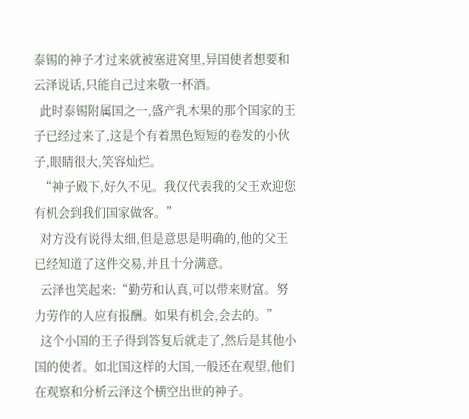泰锡的神子才过来就被塞进窝里,异国使者想要和云泽说话,只能自己过来敬一杯酒。
  此时泰锡附属国之一,盛产乳木果的那个国家的王子已经过来了,这是个有着黑色短短的卷发的小伙子,眼睛很大,笑容灿烂。
  “神子殿下,好久不见。我仅代表我的父王欢迎您有机会到我们国家做客。”
  对方没有说得太细,但是意思是明确的,他的父王已经知道了这件交易,并且十分满意。
  云泽也笑起来:“勤劳和认真,可以带来财富。努力劳作的人应有报酬。如果有机会,会去的。”
  这个小国的王子得到答复后就走了,然后是其他小国的使者。如北国这样的大国,一般还在观望,他们在观察和分析云泽这个横空出世的神子。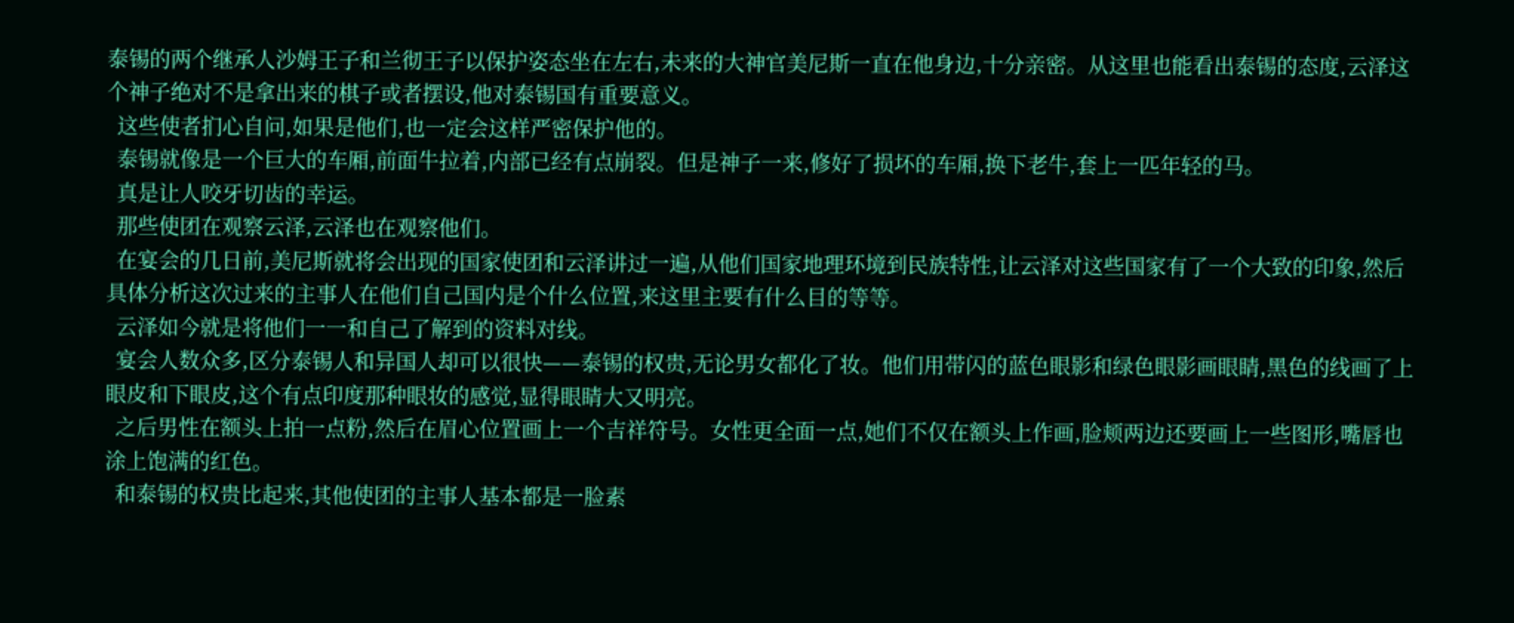泰锡的两个继承人沙姆王子和兰彻王子以保护姿态坐在左右,未来的大神官美尼斯一直在他身边,十分亲密。从这里也能看出泰锡的态度,云泽这个神子绝对不是拿出来的棋子或者摆设,他对泰锡国有重要意义。
  这些使者扪心自问,如果是他们,也一定会这样严密保护他的。
  泰锡就像是一个巨大的车厢,前面牛拉着,内部已经有点崩裂。但是神子一来,修好了损坏的车厢,换下老牛,套上一匹年轻的马。
  真是让人咬牙切齿的幸运。
  那些使团在观察云泽,云泽也在观察他们。
  在宴会的几日前,美尼斯就将会出现的国家使团和云泽讲过一遍,从他们国家地理环境到民族特性,让云泽对这些国家有了一个大致的印象,然后具体分析这次过来的主事人在他们自己国内是个什么位置,来这里主要有什么目的等等。
  云泽如今就是将他们一一和自己了解到的资料对线。
  宴会人数众多,区分泰锡人和异国人却可以很快——泰锡的权贵,无论男女都化了妆。他们用带闪的蓝色眼影和绿色眼影画眼睛,黑色的线画了上眼皮和下眼皮,这个有点印度那种眼妆的感觉,显得眼睛大又明亮。
  之后男性在额头上拍一点粉,然后在眉心位置画上一个吉祥符号。女性更全面一点,她们不仅在额头上作画,脸颊两边还要画上一些图形,嘴唇也涂上饱满的红色。
  和泰锡的权贵比起来,其他使团的主事人基本都是一脸素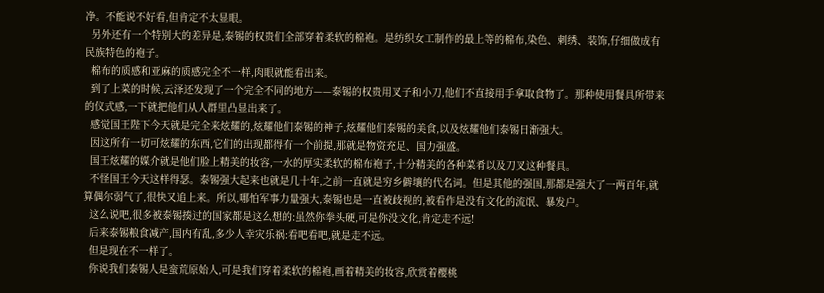净。不能说不好看,但肯定不太显眼。
  另外还有一个特别大的差异是,泰锡的权贵们全部穿着柔软的棉袍。是纺织女工制作的最上等的棉布,染色、刺绣、装饰,仔细做成有民族特色的袍子。
  棉布的质感和亚麻的质感完全不一样,肉眼就能看出来。
  到了上菜的时候,云泽还发现了一个完全不同的地方——泰锡的权贵用叉子和小刀,他们不直接用手拿取食物了。那种使用餐具所带来的仪式感,一下就把他们从人群里凸显出来了。
  感觉国王陛下今天就是完全来炫耀的,炫耀他们泰锡的神子,炫耀他们泰锡的美食,以及炫耀他们泰锡日渐强大。
  因这所有一切可炫耀的东西,它们的出现都得有一个前提,那就是物资充足、国力强盛。
  国王炫耀的媒介就是他们脸上精美的妆容,一水的厚实柔软的棉布袍子,十分精美的各种菜肴以及刀叉这种餐具。
  不怪国王今天这样得瑟。泰锡强大起来也就是几十年,之前一直就是穷乡僻壤的代名词。但是其他的强国,那都是强大了一两百年,就算偶尔弱气了,很快又追上来。所以,哪怕军事力量强大,泰锡也是一直被歧视的,被看作是没有文化的流氓、暴发户。
  这么说吧,很多被泰锡揍过的国家都是这么想的:虽然你拳头硬,可是你没文化,肯定走不远!
  后来泰锡粮食减产,国内有乱,多少人幸灾乐祸:看吧看吧,就是走不远。
  但是现在不一样了。
  你说我们泰锡人是蛮荒原始人,可是我们穿着柔软的棉袍,画着精美的妆容,欣赏着樱桃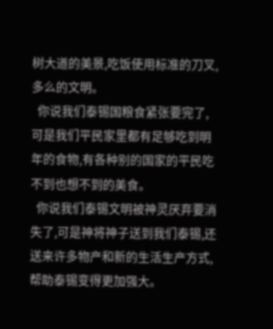树大道的美景,吃饭使用标准的刀叉,多么的文明。
  你说我们泰锡国粮食紧张要完了,可是我们平民家里都有足够吃到明年的食物,有各种别的国家的平民吃不到也想不到的美食。
  你说我们泰锡文明被神灵厌弃要消失了,可是神将神子送到我们泰锡,还送来许多物产和新的生活生产方式,帮助泰锡变得更加强大。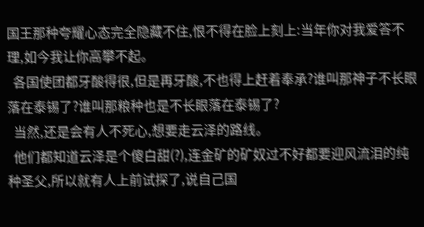国王那种夸耀心态完全隐藏不住,恨不得在脸上刻上:当年你对我爱答不理,如今我让你高攀不起。
  各国使团都牙酸得很,但是再牙酸,不也得上赶着奉承?谁叫那神子不长眼落在泰锡了?谁叫那粮种也是不长眼落在泰锡了?
  当然,还是会有人不死心,想要走云泽的路线。
  他们都知道云泽是个傻白甜(?),连金矿的矿奴过不好都要迎风流泪的纯种圣父,所以就有人上前试探了,说自己国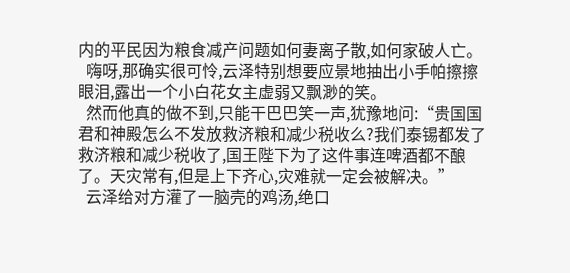内的平民因为粮食减产问题如何妻离子散,如何家破人亡。
  嗨呀,那确实很可怜,云泽特别想要应景地抽出小手帕擦擦眼泪,露出一个小白花女主虚弱又飘渺的笑。
  然而他真的做不到,只能干巴巴笑一声,犹豫地问:“贵国国君和神殿怎么不发放救济粮和减少税收么?我们泰锡都发了救济粮和减少税收了,国王陛下为了这件事连啤酒都不酿了。天灾常有,但是上下齐心,灾难就一定会被解决。”
  云泽给对方灌了一脑壳的鸡汤,绝口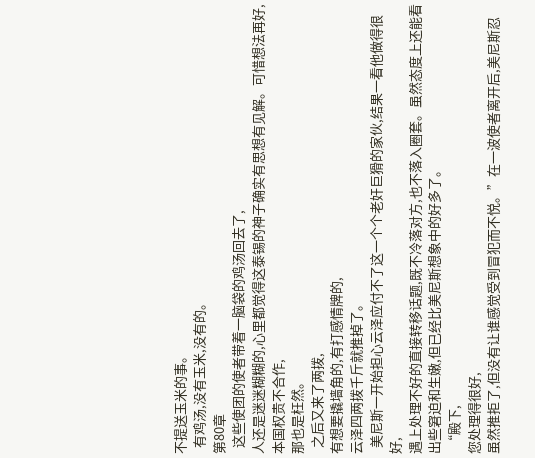不提送玉米的事。
  有鸡汤,没有玉米,没有的。
第80章
  这些使团的使者带着一脑袋的鸡汤回去了,
人还是迷迷糊糊的,心里都觉得这泰锡的神子确实有思想有见解。可惜想法再好,
本国权贵不合作,
那也是枉然。
  之后又来了两拨,
有想要撬墙角的,有打感情牌的,
云泽四两拨千斤就推掉了。
  美尼斯一开始担心云泽应付不了这一个个老奸巨猾的家伙,结果一看他做得很好,
遇上处理不好的直接转移话题,既不冷落对方,也不落入圈套。虽然态度上还能看出些窘迫和生嫩,但已经比美尼斯想象中的好多了。
  “殿下,
您处理得很好,
虽然推拒了,但没有让谁感觉受到冒犯而不悦。”在一波使者离开后,美尼斯忍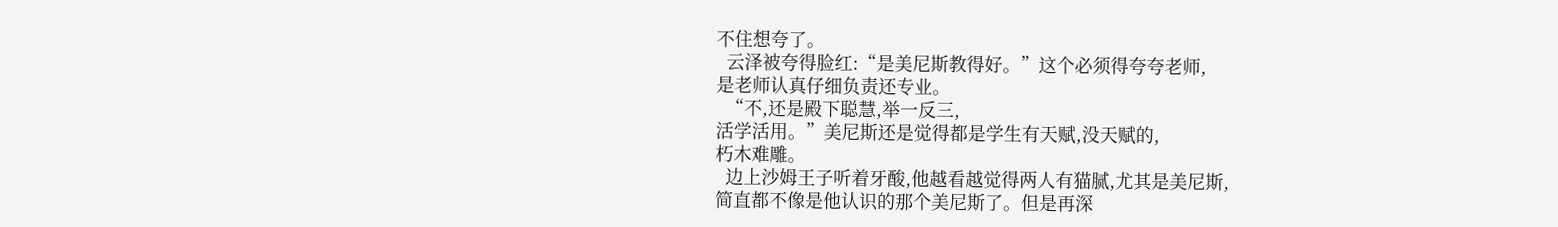不住想夸了。
  云泽被夸得脸红:“是美尼斯教得好。”这个必须得夸夸老师,
是老师认真仔细负责还专业。
  “不,还是殿下聪慧,举一反三,
活学活用。”美尼斯还是觉得都是学生有天赋,没天赋的,
朽木难雕。
  边上沙姆王子听着牙酸,他越看越觉得两人有猫腻,尤其是美尼斯,
简直都不像是他认识的那个美尼斯了。但是再深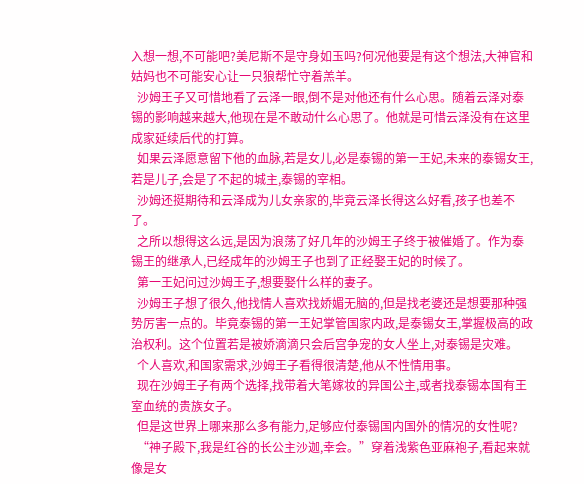入想一想,不可能吧?美尼斯不是守身如玉吗?何况他要是有这个想法,大神官和姑妈也不可能安心让一只狼帮忙守着羔羊。
  沙姆王子又可惜地看了云泽一眼,倒不是对他还有什么心思。随着云泽对泰锡的影响越来越大,他现在是不敢动什么心思了。他就是可惜云泽没有在这里成家延续后代的打算。
  如果云泽愿意留下他的血脉,若是女儿,必是泰锡的第一王妃,未来的泰锡女王,若是儿子,会是了不起的城主,泰锡的宰相。
  沙姆还挺期待和云泽成为儿女亲家的,毕竟云泽长得这么好看,孩子也差不了。
  之所以想得这么远,是因为浪荡了好几年的沙姆王子终于被催婚了。作为泰锡王的继承人,已经成年的沙姆王子也到了正经娶王妃的时候了。
  第一王妃问过沙姆王子,想要娶什么样的妻子。
  沙姆王子想了很久,他找情人喜欢找娇媚无脑的,但是找老婆还是想要那种强势厉害一点的。毕竟泰锡的第一王妃掌管国家内政,是泰锡女王,掌握极高的政治权利。这个位置若是被娇滴滴只会后宫争宠的女人坐上,对泰锡是灾难。
  个人喜欢,和国家需求,沙姆王子看得很清楚,他从不性情用事。
  现在沙姆王子有两个选择,找带着大笔嫁妆的异国公主,或者找泰锡本国有王室血统的贵族女子。
  但是这世界上哪来那么多有能力,足够应付泰锡国内国外的情况的女性呢?
  “神子殿下,我是红谷的长公主沙迦,幸会。”穿着浅紫色亚麻袍子,看起来就像是女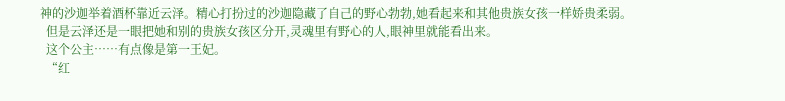神的沙迦举着酒杯靠近云泽。精心打扮过的沙迦隐藏了自己的野心勃勃,她看起来和其他贵族女孩一样娇贵柔弱。
  但是云泽还是一眼把她和别的贵族女孩区分开,灵魂里有野心的人,眼神里就能看出来。
  这个公主……有点像是第一王妃。
  “红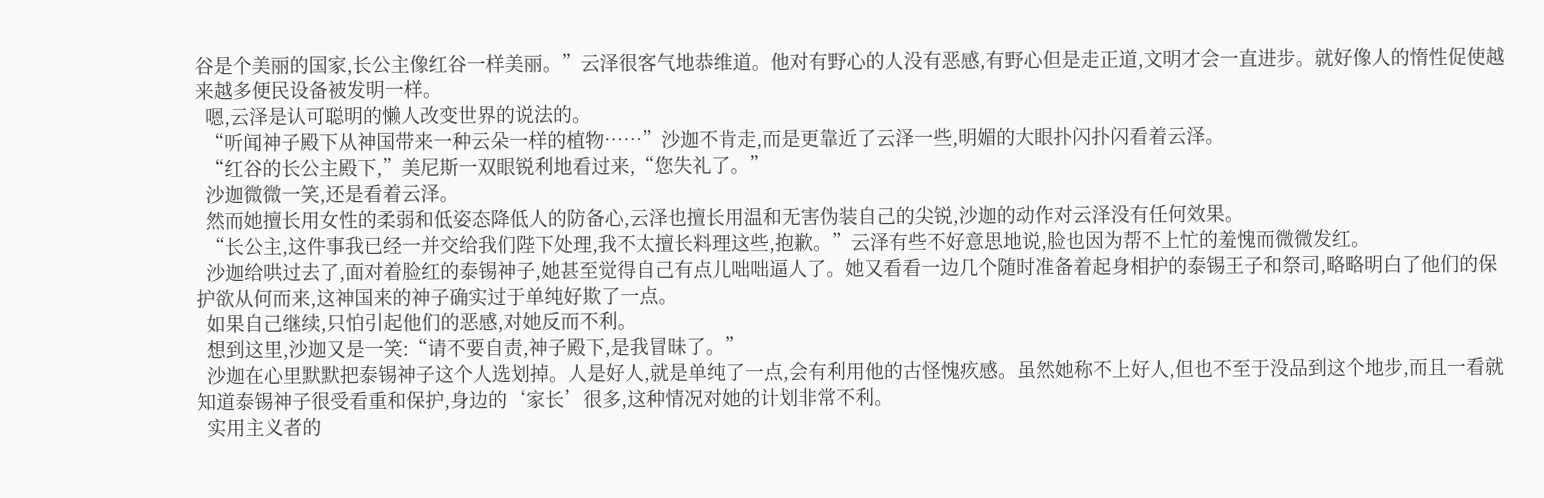谷是个美丽的国家,长公主像红谷一样美丽。”云泽很客气地恭维道。他对有野心的人没有恶感,有野心但是走正道,文明才会一直进步。就好像人的惰性促使越来越多便民设备被发明一样。
  嗯,云泽是认可聪明的懒人改变世界的说法的。
  “听闻神子殿下从神国带来一种云朵一样的植物……”沙迦不肯走,而是更靠近了云泽一些,明媚的大眼扑闪扑闪看着云泽。
  “红谷的长公主殿下,”美尼斯一双眼锐利地看过来,“您失礼了。”
  沙迦微微一笑,还是看着云泽。
  然而她擅长用女性的柔弱和低姿态降低人的防备心,云泽也擅长用温和无害伪装自己的尖锐,沙迦的动作对云泽没有任何效果。
  “长公主,这件事我已经一并交给我们陛下处理,我不太擅长料理这些,抱歉。”云泽有些不好意思地说,脸也因为帮不上忙的羞愧而微微发红。
  沙迦给哄过去了,面对着脸红的泰锡神子,她甚至觉得自己有点儿咄咄逼人了。她又看看一边几个随时准备着起身相护的泰锡王子和祭司,略略明白了他们的保护欲从何而来,这神国来的神子确实过于单纯好欺了一点。
  如果自己继续,只怕引起他们的恶感,对她反而不利。
  想到这里,沙迦又是一笑:“请不要自责,神子殿下,是我冒昧了。”
  沙迦在心里默默把泰锡神子这个人选划掉。人是好人,就是单纯了一点,会有利用他的古怪愧疚感。虽然她称不上好人,但也不至于没品到这个地步,而且一看就知道泰锡神子很受看重和保护,身边的‘家长’很多,这种情况对她的计划非常不利。
  实用主义者的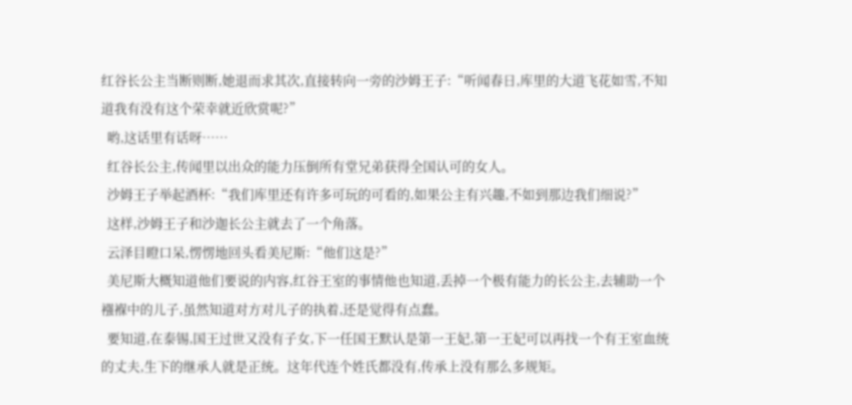红谷长公主当断则断,她退而求其次,直接转向一旁的沙姆王子:“听闻春日,库里的大道飞花如雪,不知道我有没有这个荣幸就近欣赏呢?”
  哟,这话里有话呀……
  红谷长公主,传闻里以出众的能力压倒所有堂兄弟获得全国认可的女人。
  沙姆王子举起酒杯:“我们库里还有许多可玩的可看的,如果公主有兴趣,不如到那边我们细说?”
  这样,沙姆王子和沙迦长公主就去了一个角落。
  云泽目瞪口呆,愣愣地回头看美尼斯:“他们这是?”
  美尼斯大概知道他们要说的内容,红谷王室的事情他也知道,丢掉一个极有能力的长公主,去辅助一个襁褓中的儿子,虽然知道对方对儿子的执着,还是觉得有点蠢。
  要知道,在泰锡,国王过世又没有子女,下一任国王默认是第一王妃,第一王妃可以再找一个有王室血统的丈夫,生下的继承人就是正统。这年代连个姓氏都没有,传承上没有那么多规矩。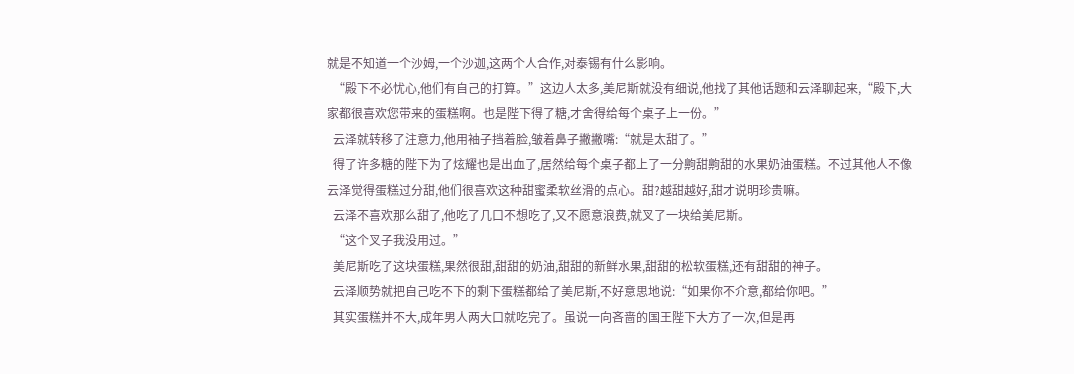就是不知道一个沙姆,一个沙迦,这两个人合作,对泰锡有什么影响。
  “殿下不必忧心,他们有自己的打算。”这边人太多,美尼斯就没有细说,他找了其他话题和云泽聊起来,“殿下,大家都很喜欢您带来的蛋糕啊。也是陛下得了糖,才舍得给每个桌子上一份。”
  云泽就转移了注意力,他用袖子挡着脸,皱着鼻子撇撇嘴:“就是太甜了。”
  得了许多糖的陛下为了炫耀也是出血了,居然给每个桌子都上了一分齁甜齁甜的水果奶油蛋糕。不过其他人不像云泽觉得蛋糕过分甜,他们很喜欢这种甜蜜柔软丝滑的点心。甜?越甜越好,甜才说明珍贵嘛。
  云泽不喜欢那么甜了,他吃了几口不想吃了,又不愿意浪费,就叉了一块给美尼斯。
  “这个叉子我没用过。”
  美尼斯吃了这块蛋糕,果然很甜,甜甜的奶油,甜甜的新鲜水果,甜甜的松软蛋糕,还有甜甜的神子。
  云泽顺势就把自己吃不下的剩下蛋糕都给了美尼斯,不好意思地说:“如果你不介意,都给你吧。”
  其实蛋糕并不大,成年男人两大口就吃完了。虽说一向吝啬的国王陛下大方了一次,但是再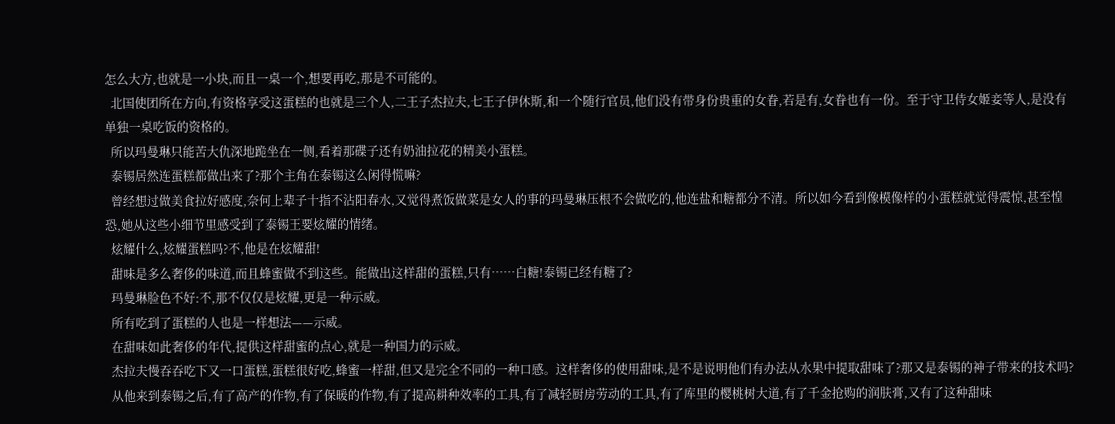怎么大方,也就是一小块,而且一桌一个,想要再吃,那是不可能的。
  北国使团所在方向,有资格享受这蛋糕的也就是三个人,二王子杰拉夫,七王子伊休斯,和一个随行官员,他们没有带身份贵重的女眷,若是有,女眷也有一份。至于守卫侍女姬妾等人,是没有单独一桌吃饭的资格的。
  所以玛曼琳只能苦大仇深地跪坐在一侧,看着那碟子还有奶油拉花的精美小蛋糕。
  泰锡居然连蛋糕都做出来了?那个主角在泰锡这么闲得慌嘛?
  曾经想过做美食拉好感度,奈何上辈子十指不沾阳春水,又觉得煮饭做菜是女人的事的玛曼琳压根不会做吃的,他连盐和糖都分不清。所以如今看到像模像样的小蛋糕就觉得震惊,甚至惶恐,她从这些小细节里感受到了泰锡王要炫耀的情绪。
  炫耀什么,炫耀蛋糕吗?不,他是在炫耀甜!
  甜味是多么奢侈的味道,而且蜂蜜做不到这些。能做出这样甜的蛋糕,只有……白糖!泰锡已经有糖了?
  玛曼琳脸色不好:不,那不仅仅是炫耀,更是一种示威。
  所有吃到了蛋糕的人也是一样想法——示威。
  在甜味如此奢侈的年代,提供这样甜蜜的点心,就是一种国力的示威。
  杰拉夫慢吞吞吃下又一口蛋糕,蛋糕很好吃,蜂蜜一样甜,但又是完全不同的一种口感。这样奢侈的使用甜味,是不是说明他们有办法从水果中提取甜味了?那又是泰锡的神子带来的技术吗?
  从他来到泰锡之后,有了高产的作物,有了保暖的作物,有了提高耕种效率的工具,有了减轻厨房劳动的工具,有了库里的樱桃树大道,有了千金抢购的润肤膏,又有了这种甜味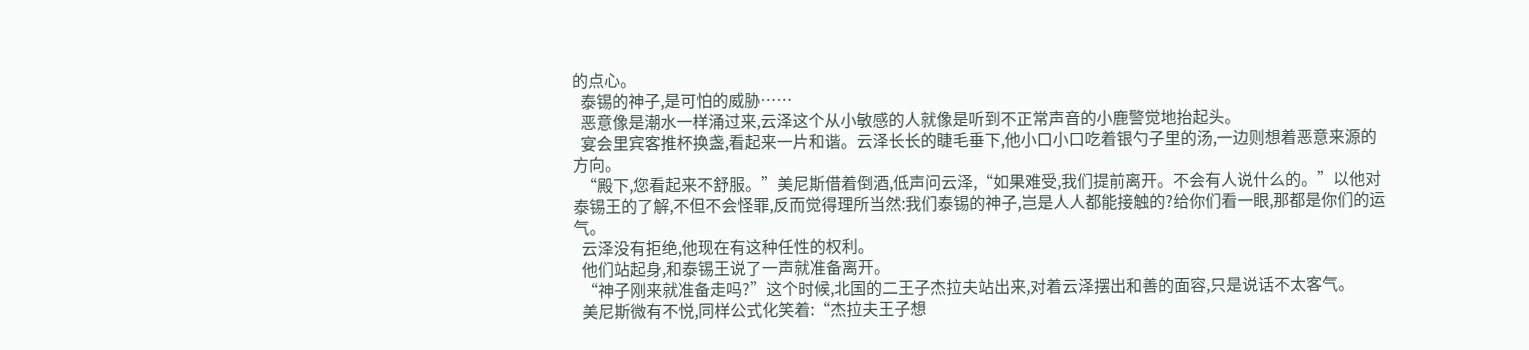的点心。
  泰锡的神子,是可怕的威胁……
  恶意像是潮水一样涌过来,云泽这个从小敏感的人就像是听到不正常声音的小鹿警觉地抬起头。
  宴会里宾客推杯换盏,看起来一片和谐。云泽长长的睫毛垂下,他小口小口吃着银勺子里的汤,一边则想着恶意来源的方向。
  “殿下,您看起来不舒服。”美尼斯借着倒酒,低声问云泽,“如果难受,我们提前离开。不会有人说什么的。”以他对泰锡王的了解,不但不会怪罪,反而觉得理所当然:我们泰锡的神子,岂是人人都能接触的?给你们看一眼,那都是你们的运气。
  云泽没有拒绝,他现在有这种任性的权利。
  他们站起身,和泰锡王说了一声就准备离开。
  “神子刚来就准备走吗?”这个时候,北国的二王子杰拉夫站出来,对着云泽摆出和善的面容,只是说话不太客气。
  美尼斯微有不悦,同样公式化笑着:“杰拉夫王子想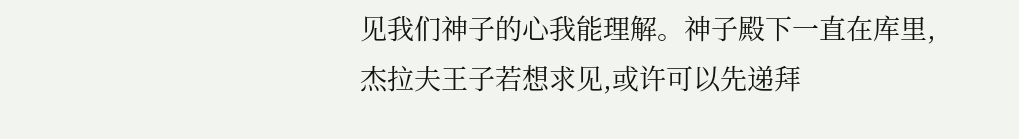见我们神子的心我能理解。神子殿下一直在库里,杰拉夫王子若想求见,或许可以先递拜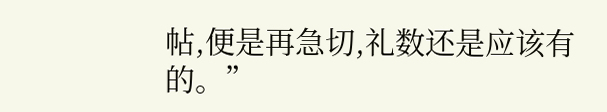帖,便是再急切,礼数还是应该有的。”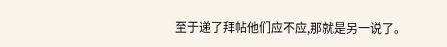至于递了拜帖他们应不应,那就是另一说了。